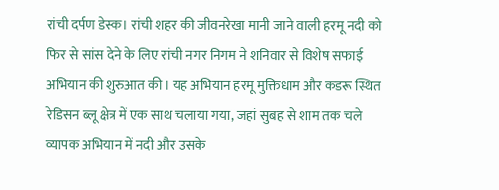रांची दर्पण डेस्क। रांची शहर की जीवनरेखा मानी जाने वाली हरमू नदी को फिर से सांस देने के लिए रांची नगर निगम ने शनिवार से विशेष सफाई अभियान की शुरुआत की। यह अभियान हरमू मुक्तिधाम और कडरू स्थित रेडिसन ब्लू क्षेत्र में एक साथ चलाया गया, जहां सुबह से शाम तक चले व्यापक अभियान में नदी और उसके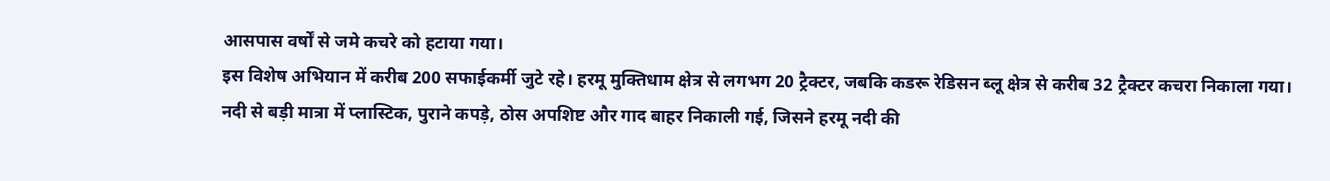आसपास वर्षों से जमे कचरे को हटाया गया।
इस विशेष अभियान में करीब 200 सफाईकर्मी जुटे रहे। हरमू मुक्तिधाम क्षेत्र से लगभग 20 ट्रैक्टर, जबकि कडरू रेडिसन ब्लू क्षेत्र से करीब 32 ट्रैक्टर कचरा निकाला गया। नदी से बड़ी मात्रा में प्लास्टिक, पुराने कपड़े, ठोस अपशिष्ट और गाद बाहर निकाली गई, जिसने हरमू नदी की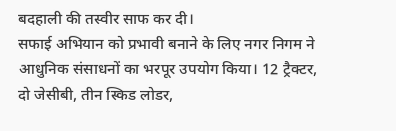बदहाली की तस्वीर साफ कर दी।
सफाई अभियान को प्रभावी बनाने के लिए नगर निगम ने आधुनिक संसाधनों का भरपूर उपयोग किया। 12 ट्रैक्टर, दो जेसीबी, तीन स्किड लोडर,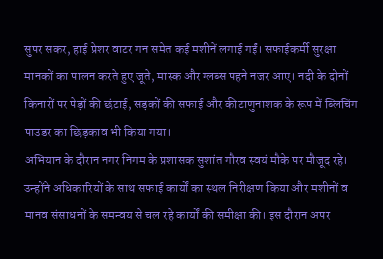सुपर सकर, हाई प्रेशर वाटर गन समेत कई मशीनें लगाई गईं। सफाईकर्मी सुरक्षा मानकों का पालन करते हुए जूते, मास्क और ग्लब्स पहने नजर आए। नदी के दोनों किनारों पर पेड़ों की छंटाई, सड़कों की सफाई और कीटाणुनाशक के रूप में ब्लिचिंग पाउडर का छिड़काव भी किया गया।
अभियान के दौरान नगर निगम के प्रशासक सुशांत गौरव स्वयं मौके पर मौजूद रहे। उन्होंने अधिकारियों के साथ सफाई कार्यों का स्थल निरीक्षण किया और मशीनों व मानव संसाधनों के समन्वय से चल रहे कार्यों की समीक्षा की। इस दौरान अपर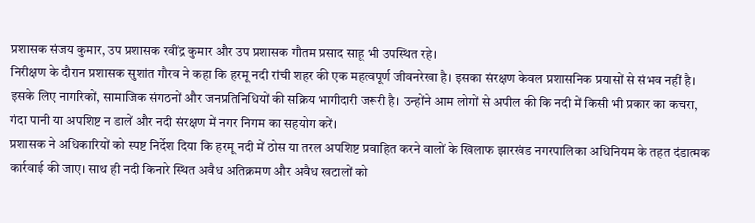प्रशासक संजय कुमार, उप प्रशासक रवींद्र कुमार और उप प्रशासक गौतम प्रसाद साहू भी उपस्थित रहे।
निरीक्षण के दौरान प्रशासक सुशांत गौरव ने कहा कि हरमू नदी रांची शहर की एक महत्वपूर्ण जीवनरेखा है। इसका संरक्षण केवल प्रशासनिक प्रयासों से संभव नहीं है। इसके लिए नागरिकों, सामाजिक संगठनों और जनप्रतिनिधियों की सक्रिय भागीदारी जरूरी है। उन्होंने आम लोगों से अपील की कि नदी में किसी भी प्रकार का कचरा, गंदा पानी या अपशिष्ट न डालें और नदी संरक्षण में नगर निगम का सहयोग करें।
प्रशासक ने अधिकारियों को स्पष्ट निर्देश दिया कि हरमू नदी में ठोस या तरल अपशिष्ट प्रवाहित करने वालों के खिलाफ झारखंड नगरपालिका अधिनियम के तहत दंडात्मक कार्रवाई की जाए। साथ ही नदी किनारे स्थित अवैध अतिक्रमण और अवैध खटालों को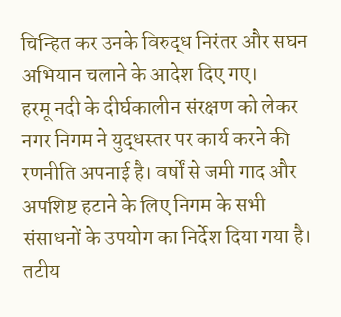चिन्हित कर उनके विरुद्ध निरंतर और सघन अभियान चलाने के आदेश दिए गए।
हरमू नदी के दीर्घकालीन संरक्षण को लेकर नगर निगम ने युद्धस्तर पर कार्य करने की रणनीति अपनाई है। वर्षों से जमी गाद और अपशिष्ट हटाने के लिए निगम के सभी संसाधनों के उपयोग का निर्देश दिया गया है।
तटीय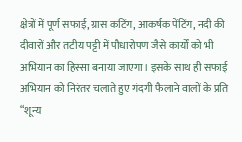क्षेत्रों में पूर्ण सफाई, ग्रास कटिंग, आकर्षक पेंटिंग, नदी की दीवारों और तटीय पट्टी में पौधारोपण जैसे कार्यों को भी अभियान का हिस्सा बनाया जाएगा। इसके साथ ही सफाई अभियान को निरंतर चलाते हुए गंदगी फैलाने वालों के प्रति “शून्य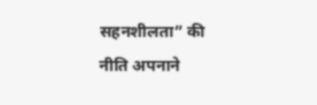सहनशीलता” की नीति अपनाने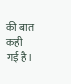की बात कही गई है।